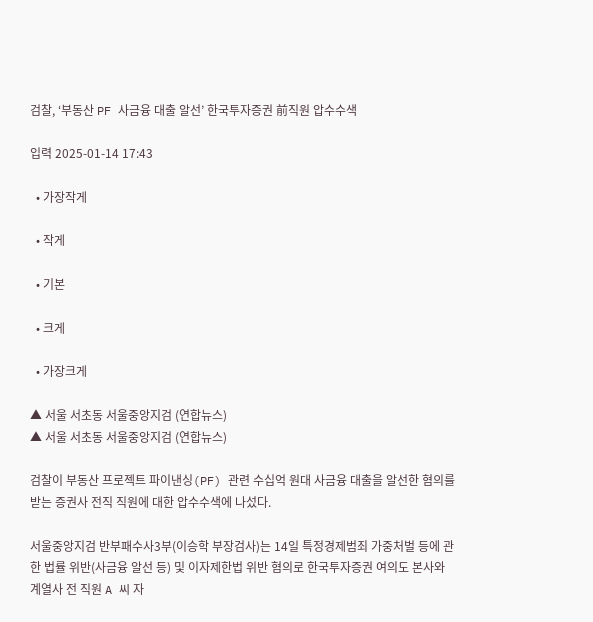검찰, ‘부동산 PF 사금융 대출 알선’ 한국투자증권 前직원 압수수색

입력 2025-01-14 17:43

  • 가장작게

  • 작게

  • 기본

  • 크게

  • 가장크게

▲ 서울 서초동 서울중앙지검 (연합뉴스)
▲ 서울 서초동 서울중앙지검 (연합뉴스)

검찰이 부동산 프로젝트 파이낸싱(PF) 관련 수십억 원대 사금융 대출을 알선한 혐의를 받는 증권사 전직 직원에 대한 압수수색에 나섰다.

서울중앙지검 반부패수사3부(이승학 부장검사)는 14일 특정경제범죄 가중처벌 등에 관한 법률 위반(사금융 알선 등) 및 이자제한법 위반 혐의로 한국투자증권 여의도 본사와 계열사 전 직원 A 씨 자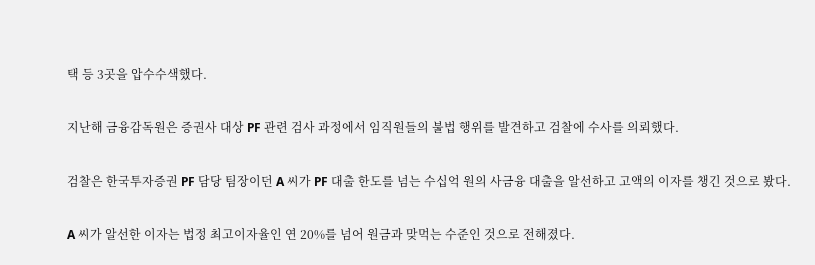택 등 3곳을 압수수색했다.

지난해 금융감독원은 증권사 대상 PF 관련 검사 과정에서 임직원들의 불법 행위를 발견하고 검찰에 수사를 의뢰했다.

검찰은 한국투자증권 PF 담당 팀장이던 A 씨가 PF 대출 한도를 넘는 수십억 원의 사금융 대출을 알선하고 고액의 이자를 챙긴 것으로 봤다.

A 씨가 알선한 이자는 법정 최고이자율인 연 20%를 넘어 원금과 맞먹는 수준인 것으로 전해졌다.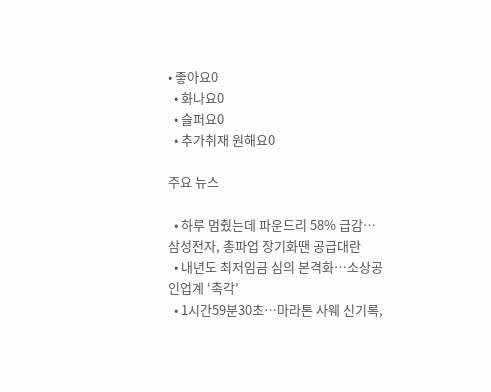• 좋아요0
  • 화나요0
  • 슬퍼요0
  • 추가취재 원해요0

주요 뉴스

  • 하루 멈췄는데 파운드리 58% 급감…삼성전자, 총파업 장기화땐 공급대란
  • 내년도 최저임금 심의 본격화⋯소상공인업계 ‘촉각’
  • 1시간59분30초…마라톤 사웨 신기록,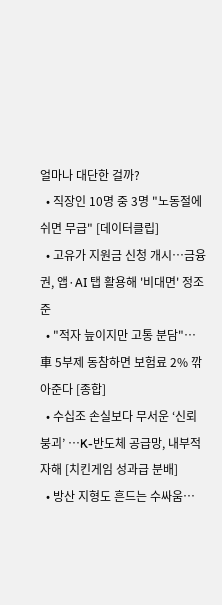얼마나 대단한 걸까?
  • 직장인 10명 중 3명 "노동절에 쉬면 무급" [데이터클립]
  • 고유가 지원금 신청 개시⋯금융권, 앱·AI 탭 활용해 '비대면' 정조준
  • "적자 늪이지만 고통 분담"⋯車 5부제 동참하면 보험료 2% 깎아준다 [종합]
  • 수십조 손실보다 무서운 ‘신뢰 붕괴’ ⋯K-반도체 공급망, 내부적 자해 [치킨게임 성과급 분배]
  • 방산 지형도 흔드는 수싸움⋯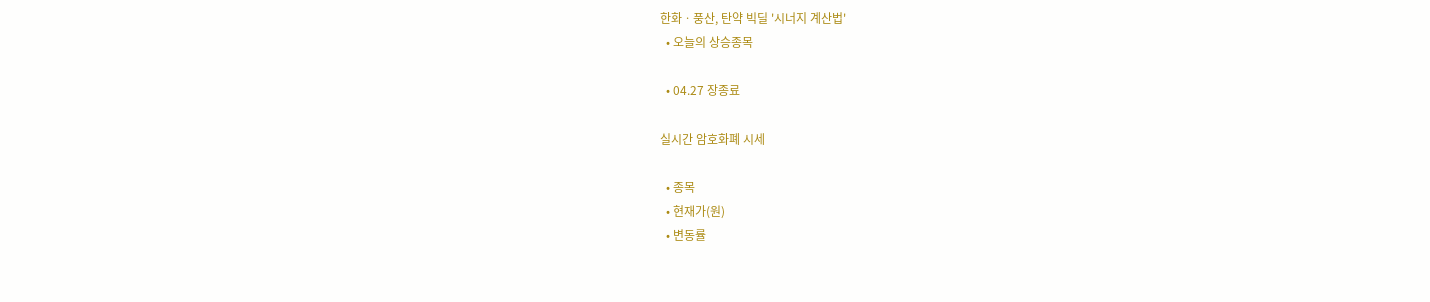한화ㆍ풍산, 탄약 빅딜 '시너지 계산법'
  • 오늘의 상승종목

  • 04.27 장종료

실시간 암호화폐 시세

  • 종목
  • 현재가(원)
  • 변동률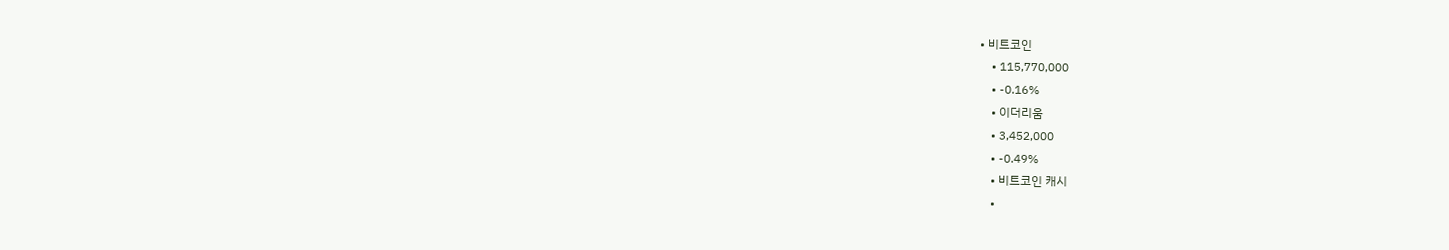• 비트코인
    • 115,770,000
    • -0.16%
    • 이더리움
    • 3,452,000
    • -0.49%
    • 비트코인 캐시
    •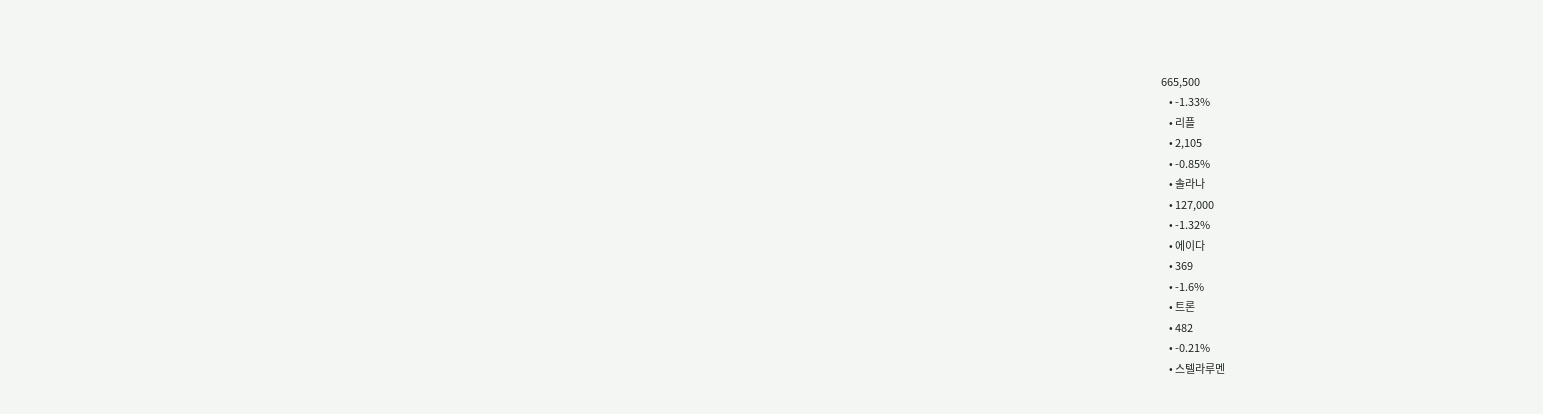665,500
    • -1.33%
    • 리플
    • 2,105
    • -0.85%
    • 솔라나
    • 127,000
    • -1.32%
    • 에이다
    • 369
    • -1.6%
    • 트론
    • 482
    • -0.21%
    • 스텔라루멘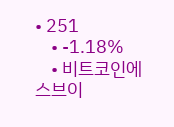• 251
    • -1.18%
    • 비트코인에스브이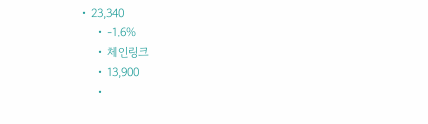• 23,340
    • -1.6%
    • 체인링크
    • 13,900
    •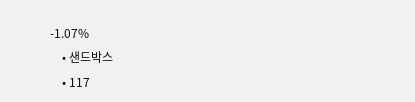-1.07%
    • 샌드박스
    • 117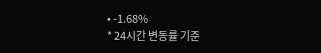• -1.68%
* 24시간 변동률 기준